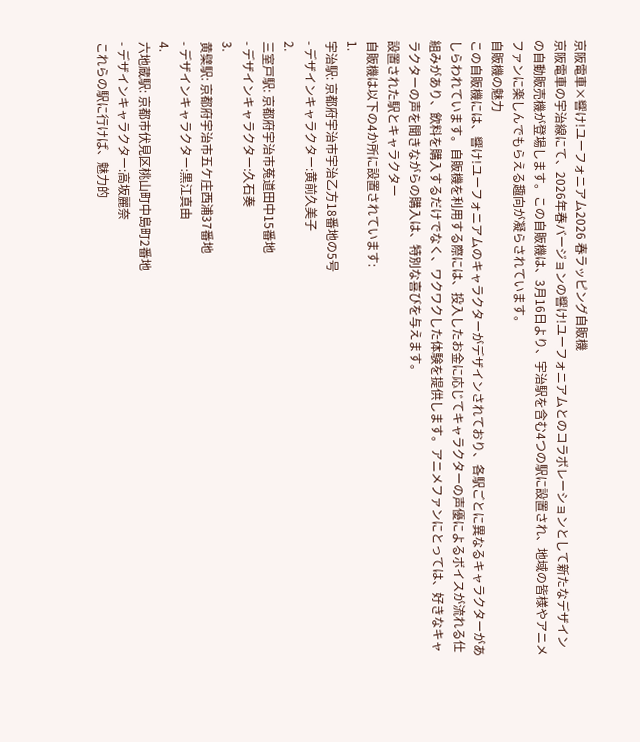京阪電車×響け!ユーフォニアム2026 春ラッピング自販機
京阪電車の宇治線にて、2026年春バージョンの響け!ユーフォニアムとのコラボレーションとして新たなデザインの自動販売機が登場します。この自販機は、3月16日より、宇治駅を含む4つの駅に設置され、地域の皆様やアニメファンに楽しんでもらえる趣向が凝らされています。
自販機の魅力
この自販機には、響け!ユーフォニアムのキャラクターがデザインされており、各駅ごとに異なるキャラクターがあしらわれています。自販機を利用する際には、投入したお金に応じてキャラクターの声優によるボイスが流れる仕組みがあり、飲料を購入するだけでなく、ワクワクした体験を提供します。アニメファンにとっては、好きなキャラクターの声を聞きながらの購入は、特別な喜びを与えます。
設置された駅とキャラクター
自販機は以下の4か所に設置されています:
1.
宇治駅: 京都府宇治市宇治乙方18番地の5号
- デザインキャラクター:黄前久美子
2.
三室戸駅: 京都府宇治市菟道田中15番地
- デザインキャラクター:久石奏
3.
黄檗駅: 京都府宇治市五ケ庄西浦37番地
- デザインキャラクター:黒江真由
4.
六地蔵駅: 京都市伏見区桃山町中島町2番地
- デザインキャラクター:高坂麗奈
これらの駅に行けば、魅力的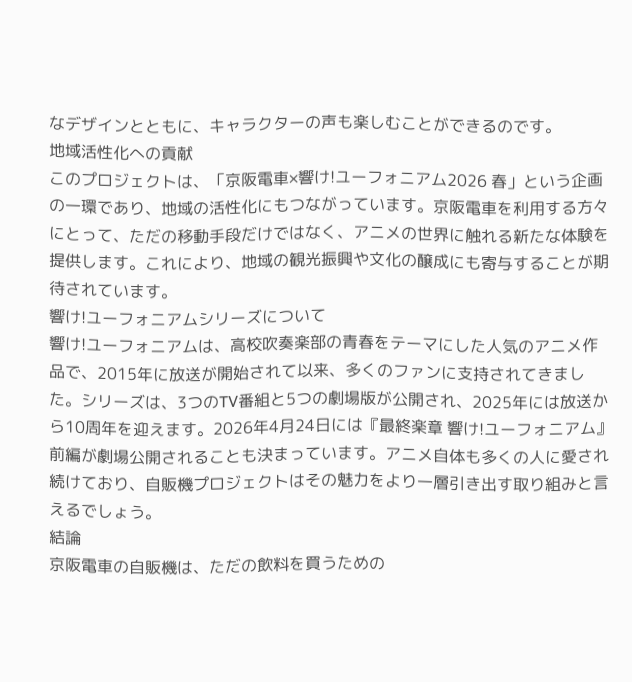なデザインとともに、キャラクターの声も楽しむことができるのです。
地域活性化への貢献
このプロジェクトは、「京阪電車×響け!ユーフォニアム2026 春」という企画の一環であり、地域の活性化にもつながっています。京阪電車を利用する方々にとって、ただの移動手段だけではなく、アニメの世界に触れる新たな体験を提供します。これにより、地域の観光振興や文化の醸成にも寄与することが期待されています。
響け!ユーフォニアムシリーズについて
響け!ユーフォニアムは、高校吹奏楽部の青春をテーマにした人気のアニメ作品で、2015年に放送が開始されて以来、多くのファンに支持されてきました。シリーズは、3つのTV番組と5つの劇場版が公開され、2025年には放送から10周年を迎えます。2026年4月24日には『最終楽章 響け!ユーフォニアム』前編が劇場公開されることも決まっています。アニメ自体も多くの人に愛され続けており、自販機プロジェクトはその魅力をより一層引き出す取り組みと言えるでしょう。
結論
京阪電車の自販機は、ただの飲料を買うための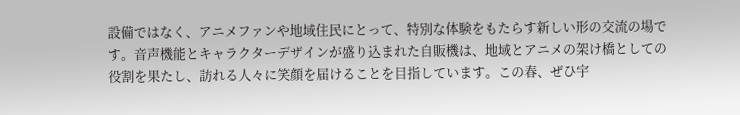設備ではなく、アニメファンや地域住民にとって、特別な体験をもたらす新しい形の交流の場です。音声機能とキャラクターデザインが盛り込まれた自販機は、地域とアニメの架け橋としての役割を果たし、訪れる人々に笑顔を届けることを目指しています。この春、ぜひ宇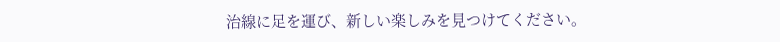治線に足を運び、新しい楽しみを見つけてください。